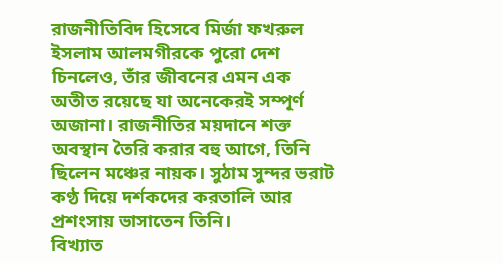রাজনীতিবিদ হিসেবে মির্জা ফখরুল ইসলাম আলমগীরকে পুরো দেশ চিনলেও, তাঁর জীবনের এমন এক অতীত রয়েছে যা অনেকেরই সম্পূর্ণ অজানা। রাজনীতির ময়দানে শক্ত অবস্থান তৈরি করার বহু আগে, তিনি ছিলেন মঞ্চের নায়ক। সুঠাম সুন্দর ভরাট কণ্ঠ দিয়ে দর্শকদের করতালি আর প্রশংসায় ভাসাতেন তিনি।
বিখ্যাত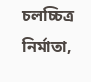চলচ্চিত্র নির্মাতা,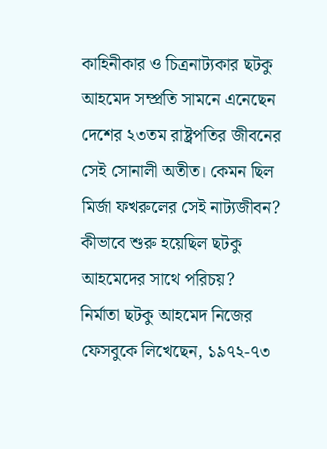কাহিনীকার ও চিত্রনাট্যকার ছটকু আহমেদ সম্প্রতি সামনে এনেছেন দেশের ২৩তম রাষ্ট্রপতির জীবনের সেই সোনালী অতীত। কেমন ছিল মির্জা ফখরুলের সেই নাট্যজীবন? কীভাবে শুরু হয়েছিল ছটকু আহমেদের সাথে পরিচয়?
নির্মাতা ছটকু আহমেদ নিজের ফেসবুকে লিখেছেন, ১৯৭২-৭৩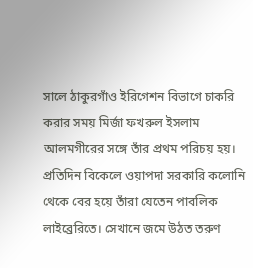সালে ঠাকুরগাঁও ইরিগেশন বিভাগে চাকরি করার সময় মির্জা ফখরুল ইসলাম আলমগীরের সঙ্গে তাঁর প্রথম পরিচয় হয়।
প্রতিদিন বিকেলে ওয়াপদা সরকারি কলোনি থেকে বের হয়ে তাঁরা যেতেন পাবলিক লাইব্রেরিতে। সেখানে জমে উঠত তরুণ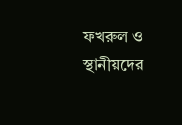ফখরুল ও স্থানীয়দের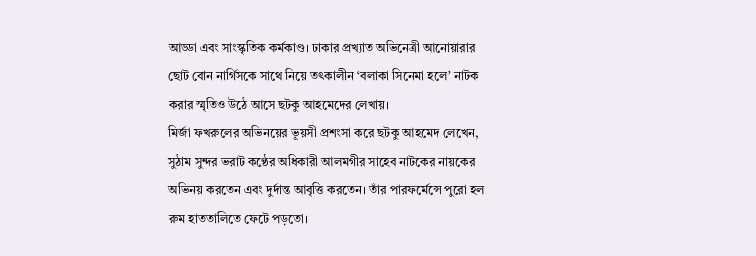আড্ডা এবং সাংস্কৃতিক কর্মকাণ্ড। ঢাকার প্রখ্যাত অভিনেত্রী আনোয়ারার ছোট বোন নার্গিসকে সাথে নিয়ে তৎকালীন ‘বলাকা সিনেমা হলে’ নাটক করার স্মৃতিও উঠে আসে ছটকু আহমেদের লেখায়।
মির্জা ফখরুলের অভিনয়ের ভূয়সী প্রশংসা করে ছটকু আহমেদ লেখেন, সুঠাম সুন্দর ভরাট কণ্ঠের অধিকারী আলমগীর সাহেব নাটকের নায়কের অভিনয় করতেন এবং দুর্দান্ত আবৃত্তি করতেন। তাঁর পারফর্মেন্সে পুরো হল রুম হাততালিতে ফেটে পড়তো।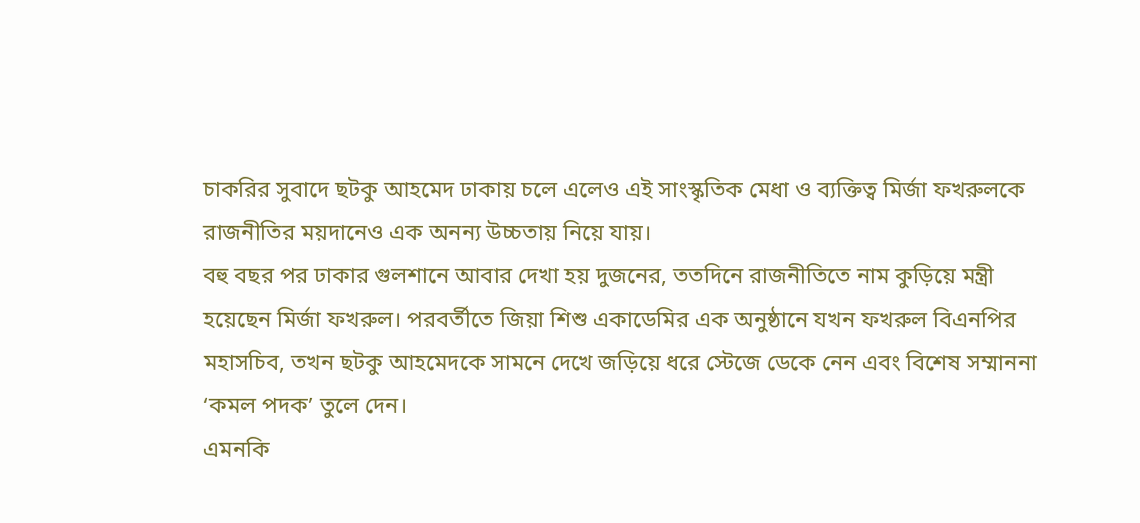চাকরির সুবাদে ছটকু আহমেদ ঢাকায় চলে এলেও এই সাংস্কৃতিক মেধা ও ব্যক্তিত্ব মির্জা ফখরুলকে রাজনীতির ময়দানেও এক অনন্য উচ্চতায় নিয়ে যায়।
বহু বছর পর ঢাকার গুলশানে আবার দেখা হয় দুজনের, ততদিনে রাজনীতিতে নাম কুড়িয়ে মন্ত্রী হয়েছেন মির্জা ফখরুল। পরবর্তীতে জিয়া শিশু একাডেমির এক অনুষ্ঠানে যখন ফখরুল বিএনপির মহাসচিব, তখন ছটকু আহমেদকে সামনে দেখে জড়িয়ে ধরে স্টেজে ডেকে নেন এবং বিশেষ সম্মাননা ‘কমল পদক’ তুলে দেন।
এমনকি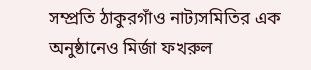সম্প্রতি ঠাকুরগাঁও নাট্যসমিতির এক অনুষ্ঠানেও মির্জা ফখরুল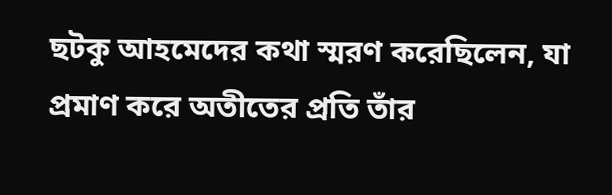ছটকু আহমেদের কথা স্মরণ করেছিলেন, যা প্রমাণ করে অতীতের প্রতি তাঁর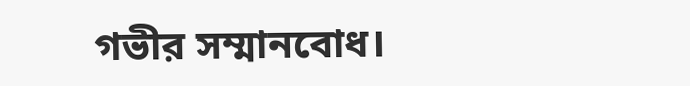গভীর সম্মানবোধ।